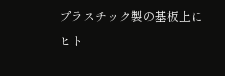プラスチック製の基板上にヒト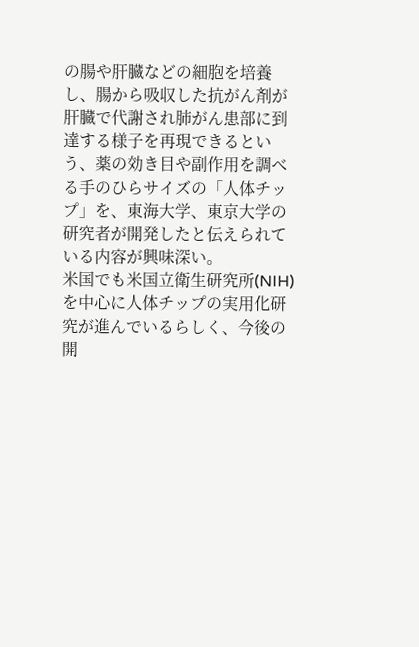の腸や肝臓などの細胞を培養し、腸から吸収した抗がん剤が肝臓で代謝され肺がん患部に到達する様子を再現できるという、薬の効き目や副作用を調べる手のひらサイズの「人体チップ」を、東海大学、東京大学の研究者が開発したと伝えられている内容が興味深い。
米国でも米国立衛生研究所(NIH)を中心に人体チップの実用化研究が進んでいるらしく、今後の開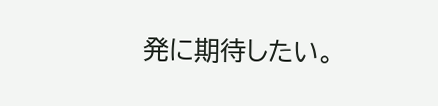発に期待したい。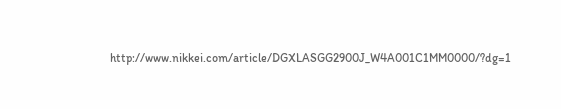http://www.nikkei.com/article/DGXLASGG2900J_W4A001C1MM0000/?dg=1